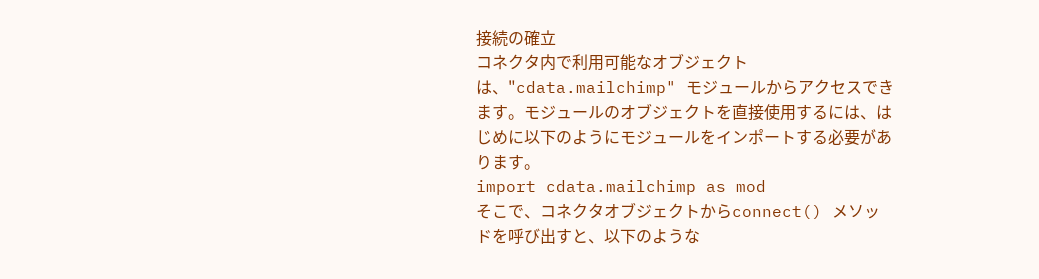接続の確立
コネクタ内で利用可能なオブジェクトは、"cdata.mailchimp" モジュールからアクセスできます。モジュールのオブジェクトを直接使用するには、はじめに以下のようにモジュールをインポートする必要があります。
import cdata.mailchimp as mod
そこで、コネクタオブジェクトからconnect() メソッドを呼び出すと、以下のような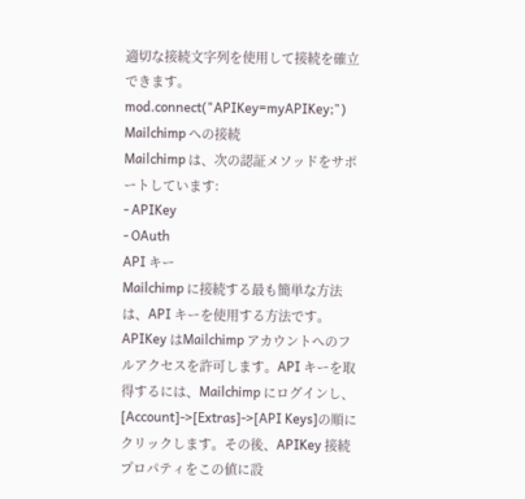適切な接続文字列を使用して接続を確立できます。
mod.connect("APIKey=myAPIKey;")
Mailchimp への接続
Mailchimp は、次の認証メソッドをサポートしています:
- APIKey
- OAuth
API キー
Mailchimp に接続する最も簡単な方法は、API キーを使用する方法です。APIKey はMailchimp アカウントへのフルアクセスを許可します。API キーを取得するには、Mailchimp にログインし、[Account]->[Extras]->[API Keys]の順にクリックします。その後、APIKey 接続プロパティをこの値に設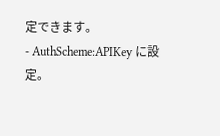定できます。
- AuthScheme:APIKey に設定。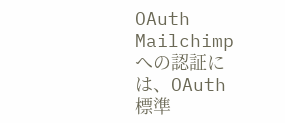OAuth
Mailchimp への認証には、OAuth 標準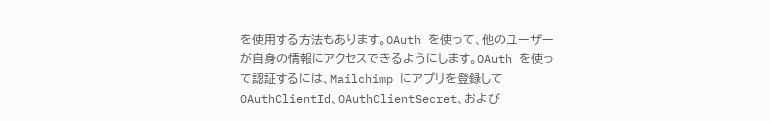を使用する方法もあります。OAuth を使って、他のユーザーが自身の情報にアクセスできるようにします。OAuth を使って認証するには、Mailchimp にアプリを登録してOAuthClientId、OAuthClientSecret、および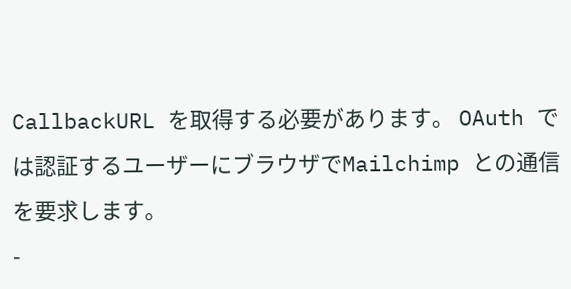CallbackURL を取得する必要があります。 OAuth では認証するユーザーにブラウザでMailchimp との通信を要求します。
-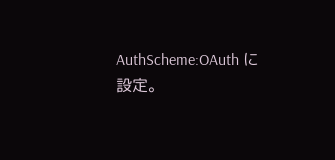AuthScheme:OAuth に設定。